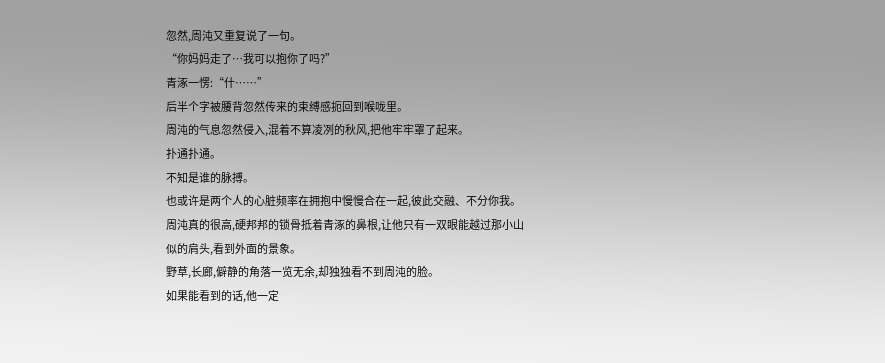忽然,周沌又重复说了一句。
“你妈妈走了…我可以抱你了吗?”
青涿一愣:“什……”
后半个字被腰背忽然传来的束缚感扼回到喉咙里。
周沌的气息忽然侵入,混着不算凌冽的秋风,把他牢牢罩了起来。
扑通扑通。
不知是谁的脉搏。
也或许是两个人的心脏频率在拥抱中慢慢合在一起,彼此交融、不分你我。
周沌真的很高,硬邦邦的锁骨抵着青涿的鼻根,让他只有一双眼能越过那小山似的肩头,看到外面的景象。
野草,长廊,僻静的角落一览无余,却独独看不到周沌的脸。
如果能看到的话,他一定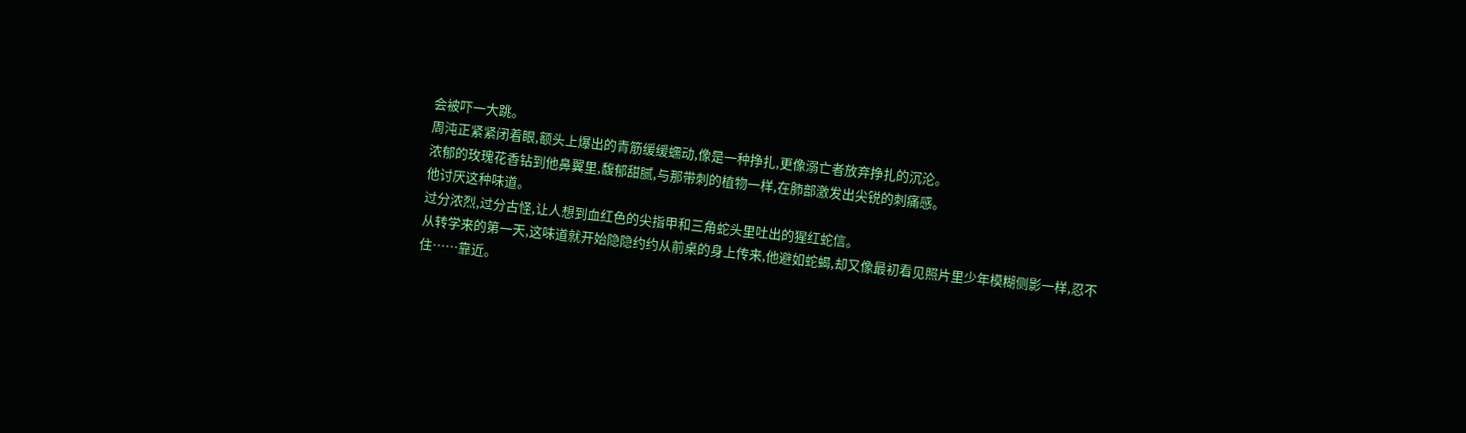会被吓一大跳。
周沌正紧紧闭着眼,额头上爆出的青筋缓缓蠕动,像是一种挣扎,更像溺亡者放弃挣扎的沉沦。
浓郁的玫瑰花香钻到他鼻翼里,馥郁甜腻,与那带刺的植物一样,在肺部激发出尖锐的刺痛感。
他讨厌这种味道。
过分浓烈,过分古怪,让人想到血红色的尖指甲和三角蛇头里吐出的猩红蛇信。
从转学来的第一天,这味道就开始隐隐约约从前桌的身上传来,他避如蛇蝎,却又像最初看见照片里少年模糊侧影一样,忍不住……靠近。